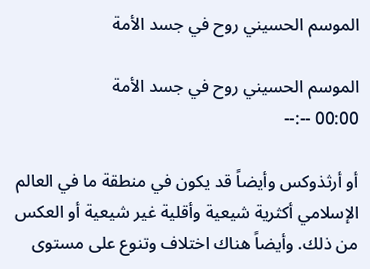الموسم الحسيني روح في جسد الأمة

الموسم الحسيني روح في جسد الأمة
00:00 --:--

أو أرثذوكس وأيضاً قد يكون في منطقة ما في العالم الإسلامي أكثرية شيعية وأقلية غير شيعية أو العكس من ذلك. وأيضاً هناك اختلاف وتنوع على مستوى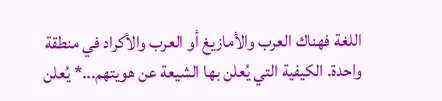اللغة فهناك العرب والأمازيغ أو العرب والأكراد في منطقة واحدة. الكيفية التي يُعلن بها الشيعة عن هويتهم...* يُعلن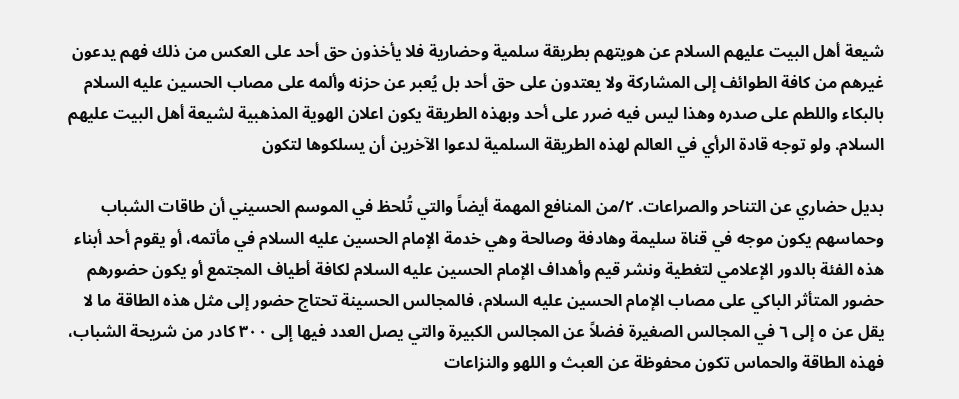شيعة أهل البيت عليهم السلام عن هويتهم بطريقة سلمية وحضارية فلا يأخذون حق أحد على العكس من ذلك فهم يدعون غيرهم من كافة الطوائف إلى المشاركة ولا يعتدون على حق أحد بل يُعبر عن حزنه وألمه على مصاب الحسين عليه السلام بالبكاء واللطم على صدره وهذا ليس فيه ضرر على أحد وبهذه الطريقة يكون اعلان الهوية المذهبية لشيعة أهل البيت عليهم السلام. ولو توجه قادة الرأي في العالم لهذه الطريقة السلمية لدعوا الآخرين أن يسلكوها لتكون

بديل حضاري عن التناحر والصراعات. ٢/من المنافع المهمة أيضاً والتي تُلحظ في الموسم الحسيني أن طاقات الشباب وحماسهم يكون موجه في قناة سليمة وهادفة وصالحة وهي خدمة الإمام الحسين عليه السلام في مأتمه، أو يقوم أحد أبناء هذه الفئة بالدور الإعلامي لتغطية ونشر قيم وأهداف الإمام الحسين عليه السلام لكافة أطياف المجتمع أو يكون حضورهم حضور المتأثر الباكي على مصاب الإمام الحسين عليه السلام، فالمجالس الحسينة تحتاج حضور إلى مثل هذه الطاقة ما لا يقل عن ٥ إلى ٦ في المجالس الصغيرة فضلاً عن المجالس الكبيرة والتي يصل العدد فيها إلى ٣٠٠ كادر من شريحة الشباب، فهذه الطاقة والحماس تكون محفوظة عن العبث و اللهو والنزاعات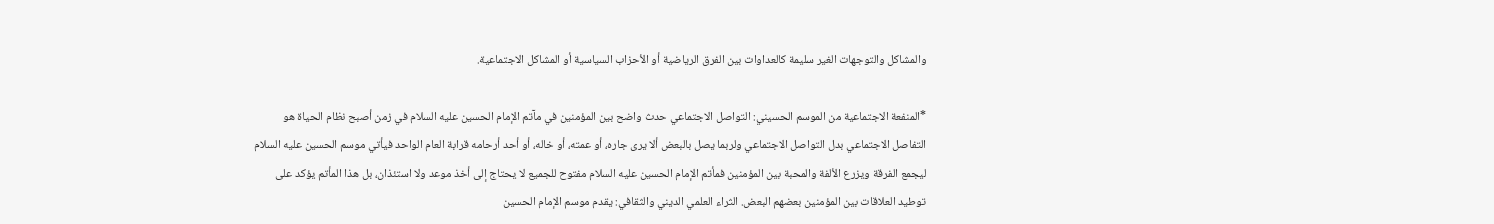والمشاكل والتوجهات الغير سليمة كالعداوات بين الفرق الرياضية أو الأحزاب السياسية أو المشاكل الاجتماعية.

*المنفعة الاجتماعية من الموسم الحسيني: التواصل الاجتماعي حدث واضح بين المؤمنين في مآتم الإمام الحسين عليه السلام في زمن أصبح نظام الحياة هو التفاصل الاجتماعي بدل التواصل الاجتماعي ولربما يصل بالبعض ألا يرى جاره، أو عمته، أو خاله، أو أحد أرحامه قرابة العام الواحد فيأتي موسم الحسين عليه السلام ليجمع الفرقة ويزرع الألفة والمحبة بين المؤمنين فمأتم الإمام الحسين عليه السلام مفتوح للجميع لا يحتاج إلى أخذ موعد ولا استئذان، بل هذا المأتم يؤكد على توطيد العلاقات بين المؤمنين بعضهم البعض. الثراء العلمي الديني والثقافي: يقدم موسم الإمام الحسين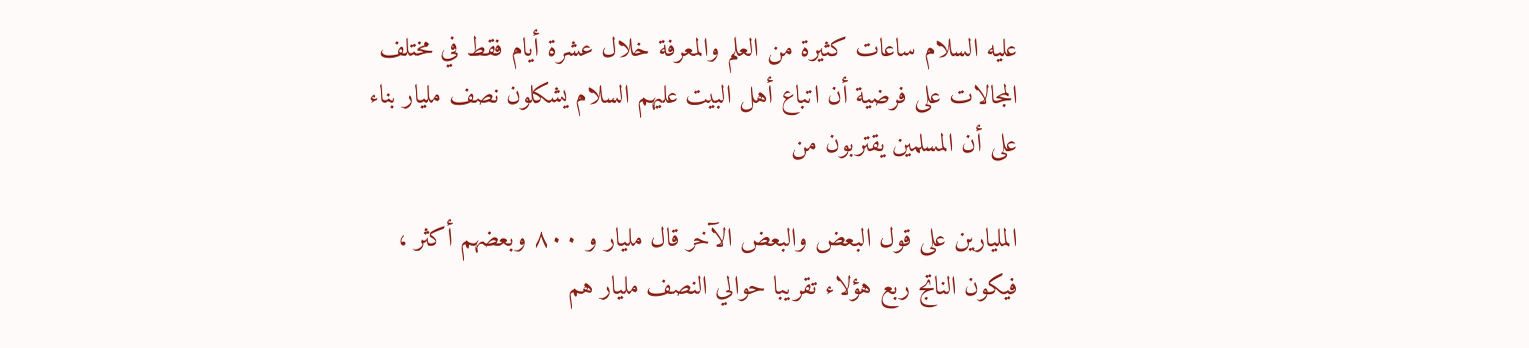عليه السلام ساعات كثيرة من العلم والمعرفة خلال عشرة أيام فقط في مختلف المجالات على فرضية أن اتباع أهل البيت عليهم السلام يشكلون نصف مليار بناء على أن المسلمين يقتربون من

المليارين على قول البعض والبعض الآخر قال مليار و ٨٠٠ وبعضهم أكثر ، فيكون الناتج ربع هؤلاء تقريبا حوالي النصف مليار هم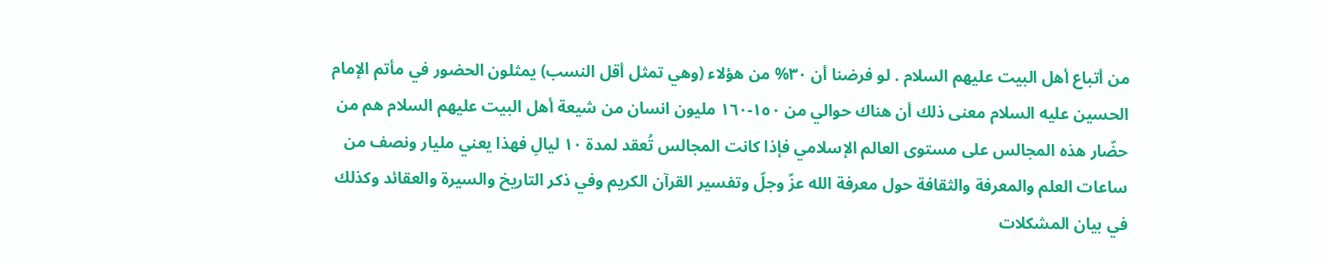من أتباع أهل البيت عليهم السلام . لو فرضنا أن ٣٠% من هؤلاء (وهي تمثل أقل النسب) يمثلون الحضور في مأتم الإمام الحسين عليه السلام معنى ذلك أن هناك حوالي من ١٥٠-١٦٠ مليون انسان من شيعة أهل البيت عليهم السلام هم من حضّار هذه المجالس على مستوى العالم الإسلامي فإذا كانت المجالس تُعقد لمدة ١٠ ليالِ فهذا يعني مليار ونصف من ساعات العلم والمعرفة والثقافة حول معرفة الله عزّ وجلّ وتفسير القرآن الكريم وفي ذكر التاريخ والسيرة والعقائد وكذلك في بيان المشكلات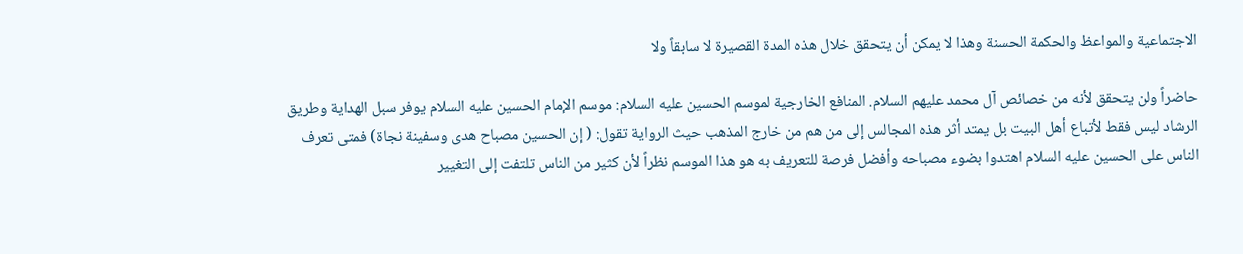الاجتماعية والمواعظ والحكمة الحسنة وهذا لا يمكن أن يتحقق خلال هذه المدة القصيرة لا سابقاً ولا

حاضراً ولن يتحقق لأنه من خصائص آل محمد عليهم السلام. المنافع الخارجية لموسم الحسين عليه السلام: موسم الإمام الحسين عليه السلام يوفر سبل الهداية وطريق الرشاد ليس فقط لأتباع أهل البيت بل يمتد أثر هذه المجالس إلى من هم من خارج المذهب حيث الرواية تقول: ( إن الحسين مصباح هدى وسفينة نجاة) فمتى تعرف الناس على الحسين عليه السلام اهتدوا بضوء مصباحه وأفضل فرصة للتعريف به هو هذا الموسم نظراً لأن كثير من الناس تلتفت إلى التغيير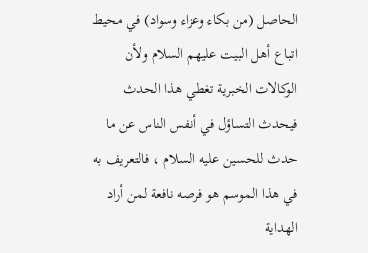الحاصل (من بكاء وعزاء وسواد) في محيط اتباع أهل البيت عليهم السلام ولأن الوكالات الخبرية تغطي هذا الحدث فيحدث التساؤل في أنفس الناس عن ما حدث للحسين عليه السلام ، فالتعريف به في هذا الموسم هو فرصه نافعة لمن أراد الهداية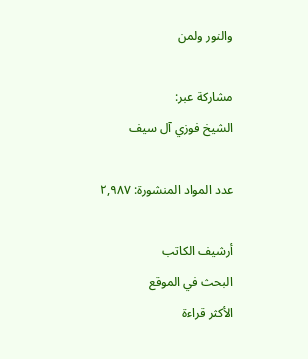والنور ولمن

مشاركة عبر:
الشيخ فوزي آل سيف

عدد المواد المنشورة: ٢,٩٨٧

أرشيف الكاتب
البحث في الموقع
الأكثر قراءة